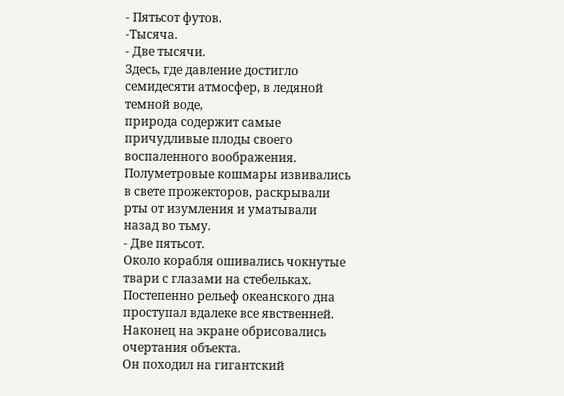- Пятьсот футов.
-Тысяча.
- Две тысячи.
Здесь, где давление достигло семидесяти атмосфер, в ледяной темной воде,
природа содержит самые причудливые плоды своего воспаленного воображения.
Полуметровые кошмары извивались в свете прожекторов, раскрывали рты от изумления и уматывали назад во тьму.
- Две пятьсот.
Около корабля ошивались чокнутые твари с глазами на стебельках.
Постепенно рельеф океанского дна проступал вдалеке все явственней. Наконец на экране обрисовались очертания объекта.
Он походил на гигантский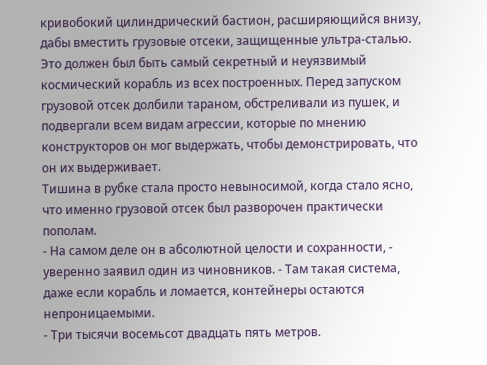кривобокий цилиндрический бастион, расширяющийся внизу, дабы вместить грузовые отсеки, защищенные ультра-сталью. Это должен был быть самый секретный и неуязвимый космический корабль из всех построенных. Перед запуском грузовой отсек долбили тараном, обстреливали из пушек, и подвергали всем видам агрессии, которые по мнению конструкторов он мог выдержать, чтобы демонстрировать, что он их выдерживает.
Тишина в рубке стала просто невыносимой, когда стало ясно, что именно грузовой отсек был разворочен практически пополам.
- На самом деле он в абсолютной целости и сохранности, - уверенно заявил один из чиновников. - Там такая система, даже если корабль и ломается, контейнеры остаются непроницаемыми.
- Три тысячи восемьсот двадцать пять метров.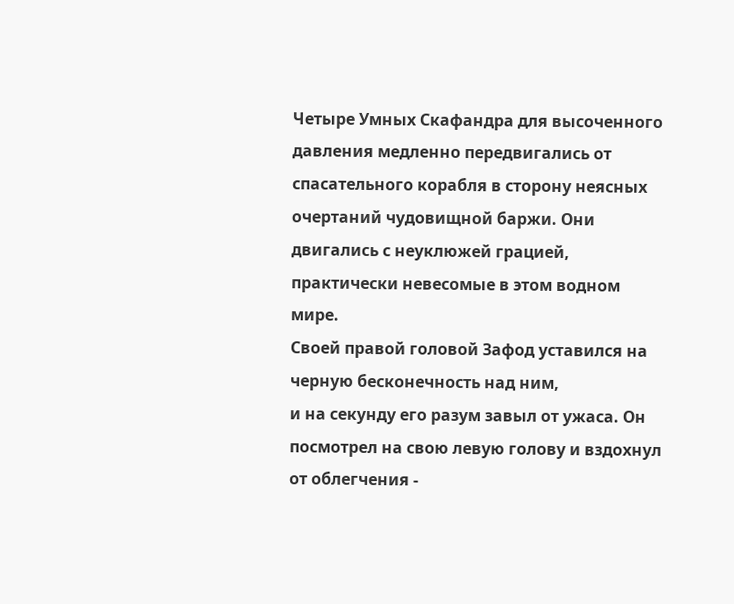Четыре Умных Скафандра для высоченного давления медленно передвигались от спасательного корабля в сторону неясных очертаний чудовищной баржи. Они двигались с неуклюжей грацией, практически невесомые в этом водном мире.
Своей правой головой Зафод уставился на черную бесконечность над ним,
и на секунду его разум завыл от ужаса. Он посмотрел на свою левую голову и вздохнул от облегчения -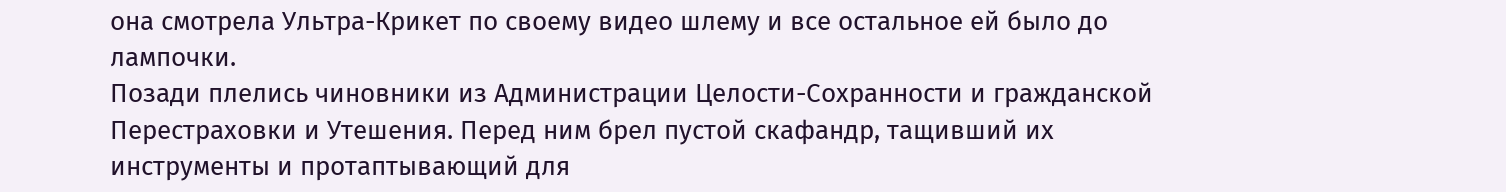она смотрела Ультра-Крикет по своему видео шлему и все остальное ей было до лампочки.
Позади плелись чиновники из Администрации Целости-Сохранности и гражданской Перестраховки и Утешения. Перед ним брел пустой скафандр, тащивший их инструменты и протаптывающий для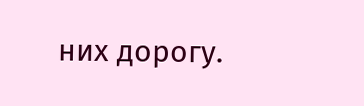них дорогу.